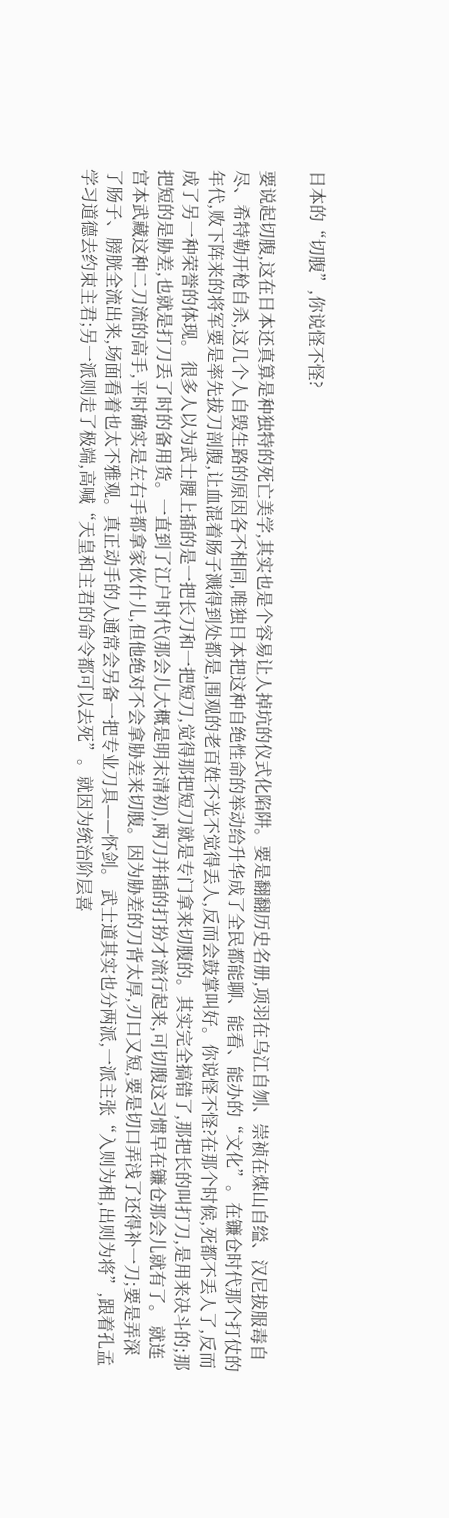日本的“切腹”,你说怪不怪?

要说起切腹,这在日本还真算是种独特的死亡美学,其实也是个容易让人掉坑的仪式化陷阱。要是翻翻历史名册,项羽在乌江自刎、崇祯在煤山自缢、汉尼拔服毒自尽、希特勒开枪自杀,这几个人自毁生路的原因各不相同,唯独日本把这种自绝性命的举动给升华成了全民都能聊、能看、能办的“文化”。在镰仓时代那个打仗的年代,败下阵来的将军要是率先拔刀剖腹,让血混着肠子溅得到处都是,围观的老百姓不光不觉得丢人,反而会鼓掌叫好。你说怪不怪?在那个时候,死都不丢人了,反而成了另一种荣誉的体现。 很多人以为武士腰上插的是一把长刀和一把短刀,觉得那把短刀就是专门拿来切腹的。其实完全搞错了,那把长的叫打刀,是用来决斗的;那把短的是胁差,也就是打刀丢了时的备用货。一直到了江户时代(那会儿大概是明末清初),两刀并插的打扮才流行起来,可切腹这习惯早在镰仓那会儿就有了。 就连宫本武藏这种二刀流的高手,平时确实是左右手都拿家伙什儿,但他绝对不会拿胁差来切腹。因为胁差的刀背太厚,刃口又短,要是切口弄浅了还得补一刀;要是弄深了肠子、膀胱全流出来,场面看着也太不雅观。真正动手的人通常会另备一把专业刀具——怀剑。 武士道其实也分两派,一派主张“入则为相,出则为将”,跟着孔孟学习道德去约束主君;另一派则走了极端,高喊“天皇和主君的命令都可以去死”。就因为统治阶层喜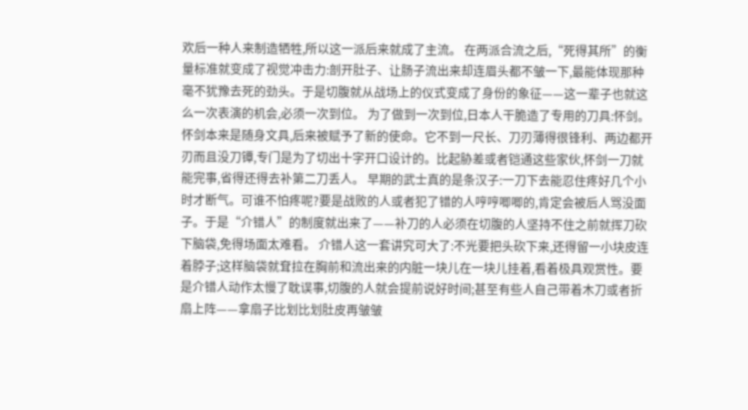欢后一种人来制造牺牲,所以这一派后来就成了主流。 在两派合流之后,“死得其所”的衡量标准就变成了视觉冲击力:剖开肚子、让肠子流出来却连眉头都不皱一下,最能体现那种毫不犹豫去死的劲头。于是切腹就从战场上的仪式变成了身份的象征——这一辈子也就这么一次表演的机会,必须一次到位。 为了做到一次到位,日本人干脆造了专用的刀具:怀剑。怀剑本来是随身文具,后来被赋予了新的使命。它不到一尺长、刀刃薄得很锋利、两边都开刃而且没刀镡,专门是为了切出十字开口设计的。比起胁差或者铠通这些家伙,怀剑一刀就能完事,省得还得去补第二刀丢人。 早期的武士真的是条汉子:一刀下去能忍住疼好几个小时才断气。可谁不怕疼呢?要是战败的人或者犯了错的人哼哼唧唧的,肯定会被后人骂没面子。于是“介错人”的制度就出来了——补刀的人必须在切腹的人坚持不住之前就挥刀砍下脑袋,免得场面太难看。 介错人这一套讲究可大了:不光要把头砍下来,还得留一小块皮连着脖子;这样脑袋就耷拉在胸前和流出来的内脏一块儿在一块儿挂着,看着极具观赏性。要是介错人动作太慢了耽误事,切腹的人就会提前说好时间;甚至有些人自己带着木刀或者折扇上阵——拿扇子比划比划肚皮再皱皱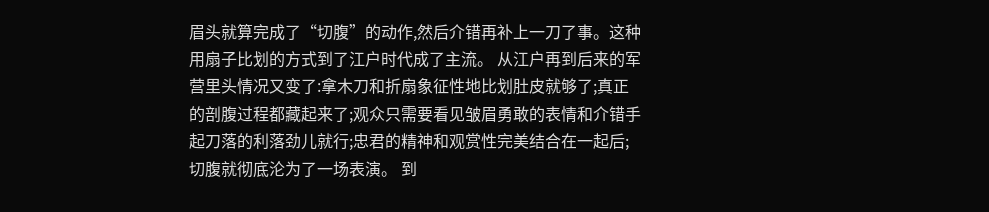眉头就算完成了“切腹”的动作,然后介错再补上一刀了事。这种用扇子比划的方式到了江户时代成了主流。 从江户再到后来的军营里头情况又变了:拿木刀和折扇象征性地比划肚皮就够了;真正的剖腹过程都藏起来了;观众只需要看见皱眉勇敢的表情和介错手起刀落的利落劲儿就行;忠君的精神和观赏性完美结合在一起后;切腹就彻底沦为了一场表演。 到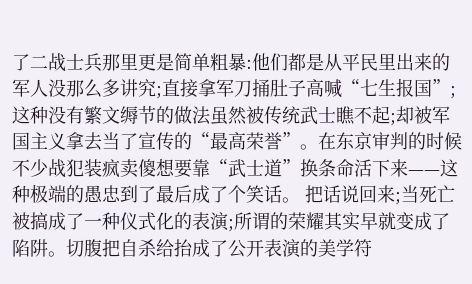了二战士兵那里更是简单粗暴:他们都是从平民里出来的军人没那么多讲究;直接拿军刀捅肚子高喊“七生报国”;这种没有繁文缛节的做法虽然被传统武士瞧不起;却被军国主义拿去当了宣传的“最高荣誉”。在东京审判的时候不少战犯装疯卖傻想要靠“武士道”换条命活下来——这种极端的愚忠到了最后成了个笑话。 把话说回来;当死亡被搞成了一种仪式化的表演;所谓的荣耀其实早就变成了陷阱。切腹把自杀给抬成了公开表演的美学符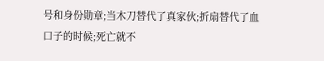号和身份勋章;当木刀替代了真家伙;折扇替代了血口子的时候;死亡就不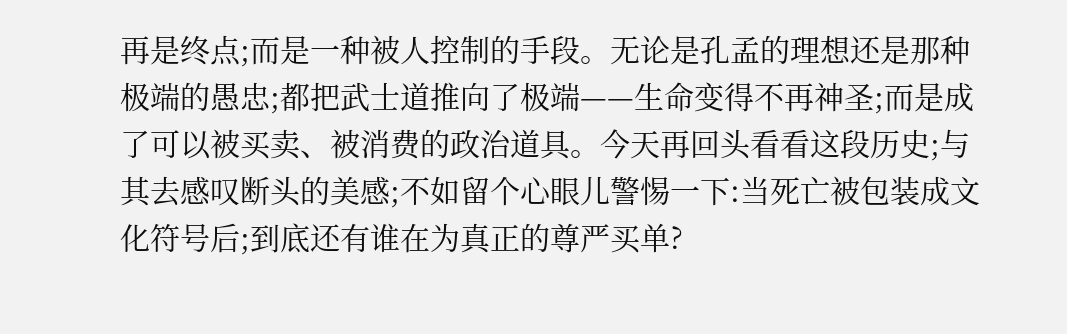再是终点;而是一种被人控制的手段。无论是孔孟的理想还是那种极端的愚忠;都把武士道推向了极端——生命变得不再神圣;而是成了可以被买卖、被消费的政治道具。今天再回头看看这段历史;与其去感叹断头的美感;不如留个心眼儿警惕一下:当死亡被包装成文化符号后;到底还有谁在为真正的尊严买单?